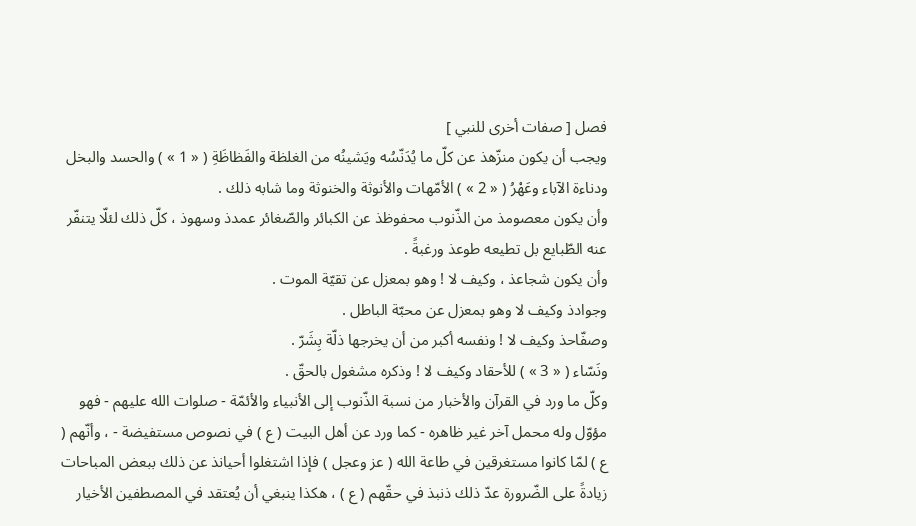فصل [ صفات أخرى للنبي ]
ويجب أن يكون منزّهذ عن كلّ ما يُدَنّسُه ويَشينُه من الغلظة والفَظاظَةِ ( « 1 » ) والحسد والبخل ودناءة الآباء وعَهْرُ ( « 2 » ) الأمّهات والأنوثة والخنوثة وما شابه ذلك .
وأن يكون معصومذ من الذّنوب محفوظذ عن الكبائر والصّغائر عمدذ وسهوذ ، كلّ ذلك لئلّا يتنفّر عنه الطّبايع بل تطيعه طوعذ ورغبةً .
وأن يكون شجاعذ ، وكيف لا ! وهو بمعزل عن تقيّة الموت .
وجوادذ وكيف لا وهو بمعزل عن محبّة الباطل .
وصفّاحذ وكيف لا ! ونفسه أكبر من أن يخرجها ذلّة بِشَرّ .
ونَسّاء ( « 3 » ) للأحقاد وكيف لا ! وذكره مشغول بالحقّ .
وكلّ ما ورد في القرآن والأخبار من نسبة الذّنوب إلى الأنبياء والأئمّة - صلوات الله عليهم - فهو مؤوّل وله محمل آخر غير ظاهره - كما ورد عن أهل البيت ( ع ) في نصوص مستفيضة - ، وأنّهم ( ع ) لمّا كانوا مستغرقين في طاعة الله ( عز وعجل ) فإذا اشتغلوا أحيانذ عن ذلك ببعض المباحات زيادةً على الضّرورة عدّ ذلك ذنبذ في حقّهم ( ع ) ، هكذا ينبغي أن يُعتقد في المصطفين الأخيار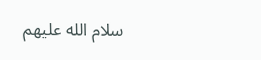سلام الله عليهم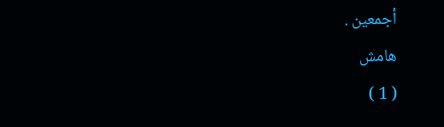أجمعين .
هامش
( 1 )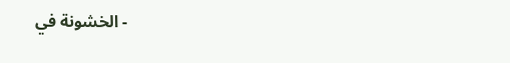- الخشونة في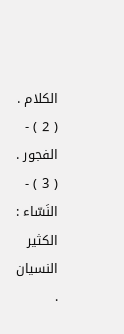الكلام .
( 2 ) - الفجور .
( 3 ) - النَسّاء : الكثير النسيان .